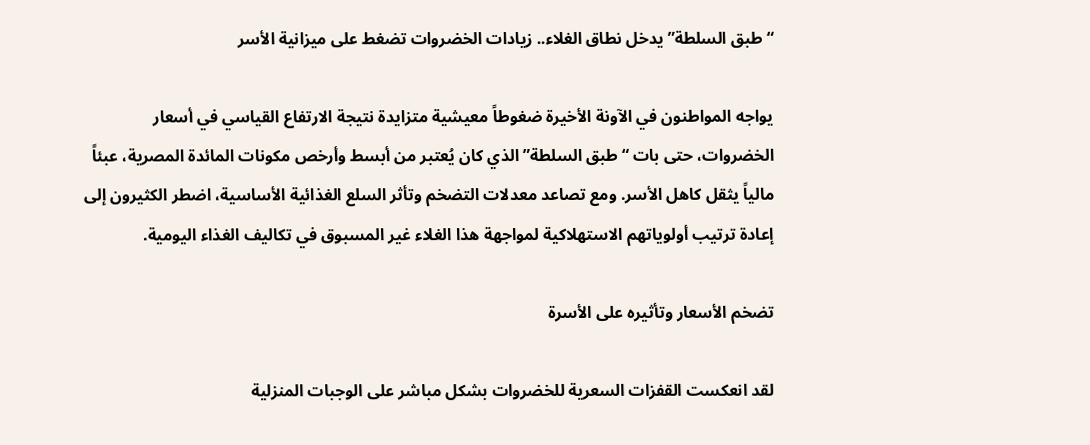“طبق السلطة” يدخل نطاق الغلاء.. زيادات الخضروات تضغط على ميزانية الأسر

يواجه المواطنون في الآونة الأخيرة ضغوطاً معيشية متزايدة نتيجة الارتفاع القياسي في أسعار الخضروات، حتى بات “طبق السلطة” الذي كان يُعتبر من أبسط وأرخص مكونات المائدة المصرية، عبئاً مالياً يثقل كاهل الأسر. ومع تصاعد معدلات التضخم وتأثر السلع الغذائية الأساسية، اضطر الكثيرون إلى إعادة ترتيب أولوياتهم الاستهلاكية لمواجهة هذا الغلاء غير المسبوق في تكاليف الغذاء اليومية.

تضخم الأسعار وتأثيره على الأسرة

لقد انعكست القفزات السعرية للخضروات بشكل مباشر على الوجبات المنزلية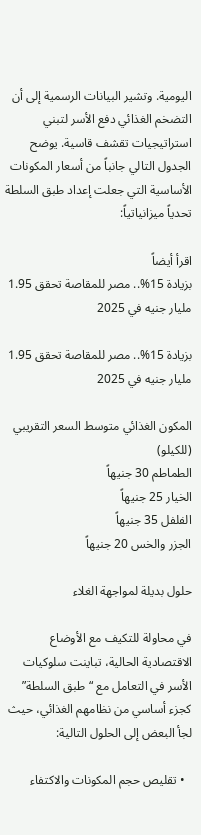اليومية. وتشير البيانات الرسمية إلى أن التضخم الغذائي دفع الأسر لتبني استراتيجيات تقشف قاسية. يوضح الجدول التالي جانباً من أسعار المكونات الأساسية التي جعلت إعداد طبق السلطة تحدياً ميزانياتياً:

اقرأ أيضاً
بزيادة 15%.. مصر للمقاصة تحقق 1.95 مليار جنيه في 2025

بزيادة 15%.. مصر للمقاصة تحقق 1.95 مليار جنيه في 2025

المكون الغذائي متوسط السعر التقريبي (للكيلو)
الطماطم 30 جنيهاً
الخيار 25 جنيهاً
الفلفل 35 جنيهاً
الجزر والخس 20 جنيهاً

حلول بديلة لمواجهة الغلاء

في محاولة للتكيف مع الأوضاع الاقتصادية الحالية، تباينت سلوكيات الأسر في التعامل مع “طبق السلطة” كجزء أساسي من نظامهم الغذائي، حيث لجأ البعض إلى الحلول التالية:

  • تقليص حجم المكونات والاكتفاء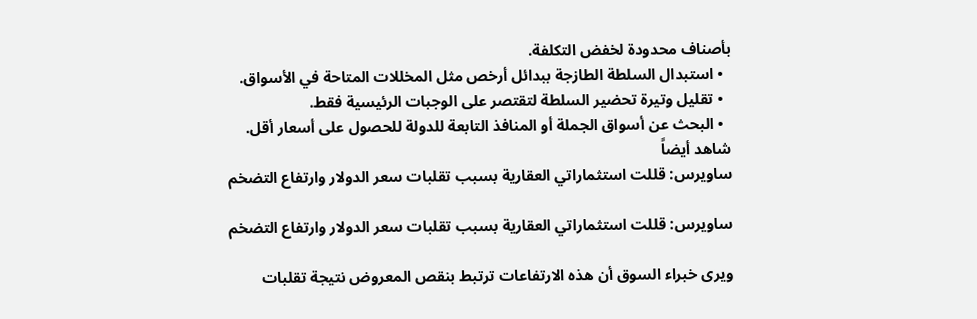بأصناف محدودة لخفض التكلفة.
  • استبدال السلطة الطازجة ببدائل أرخص مثل المخللات المتاحة في الأسواق.
  • تقليل وتيرة تحضير السلطة لتقتصر على الوجبات الرئيسية فقط.
  • البحث عن أسواق الجملة أو المنافذ التابعة للدولة للحصول على أسعار أقل.
شاهد أيضاً
ساويرس: قللت استثماراتي العقارية بسبب تقلبات سعر الدولار وارتفاع التضخم

ساويرس: قللت استثماراتي العقارية بسبب تقلبات سعر الدولار وارتفاع التضخم

ويرى خبراء السوق أن هذه الارتفاعات ترتبط بنقص المعروض نتيجة تقلبات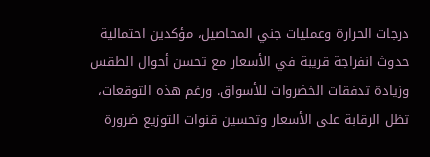درجات الحرارة وعمليات جني المحاصيل، مؤكدين احتمالية حدوث انفراجة قريبة في الأسعار مع تحسن أحوال الطقس وزيادة تدفقات الخضروات للأسواق. ورغم هذه التوقعات، تظل الرقابة على الأسعار وتحسين قنوات التوزيع ضرورة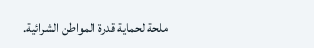ملحة لحماية قدرة المواطن الشرائية.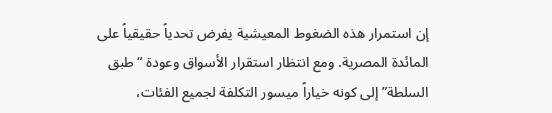إن استمرار هذه الضغوط المعيشية يفرض تحدياً حقيقياً على المائدة المصرية. ومع انتظار استقرار الأسواق وعودة “طبق السلطة” إلى كونه خياراً ميسور التكلفة لجميع الفئات،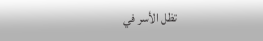تظل الأسر في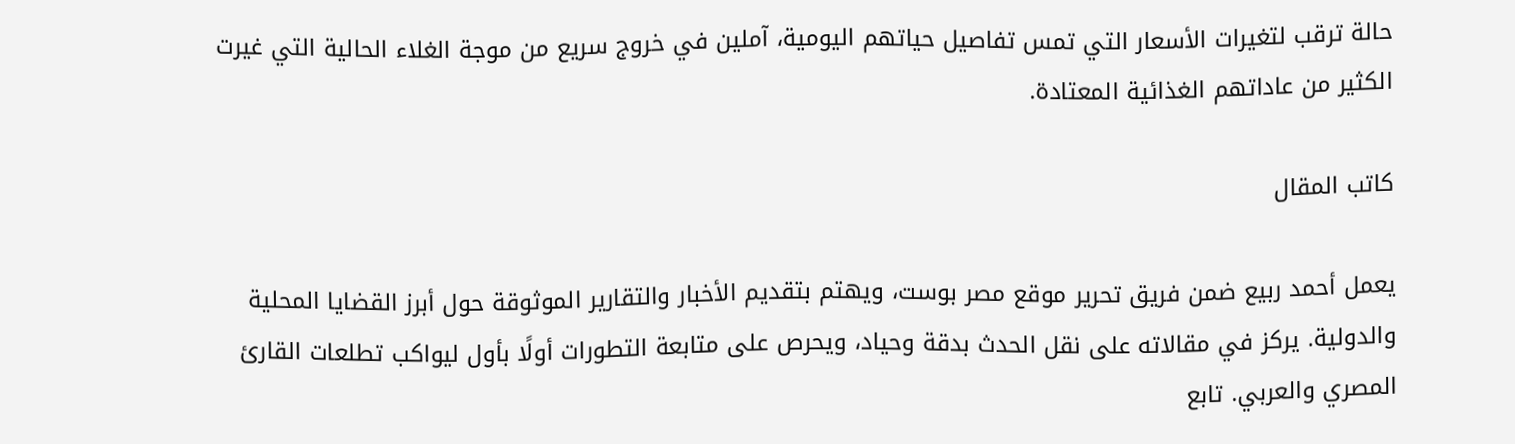حالة ترقب لتغيرات الأسعار التي تمس تفاصيل حياتهم اليومية، آملين في خروج سريع من موجة الغلاء الحالية التي غيرت الكثير من عاداتهم الغذائية المعتادة.

كاتب المقال

يعمل أحمد ربيع ضمن فريق تحرير موقع مصر بوست، ويهتم بتقديم الأخبار والتقارير الموثوقة حول أبرز القضايا المحلية والدولية. يركز في مقالاته على نقل الحدث بدقة وحياد، ويحرص على متابعة التطورات أولًا بأول ليواكب تطلعات القارئ المصري والعربي. تابع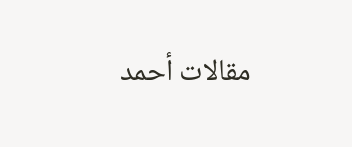مقالات أحمد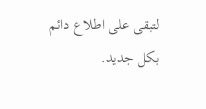لتبقى على اطلاع دائم بكل جديد.